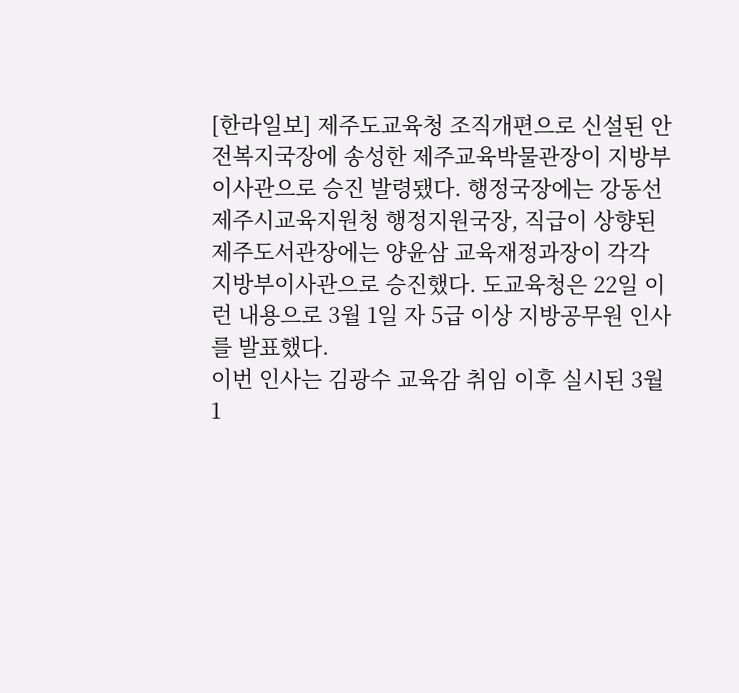[한라일보] 제주도교육청 조직개편으로 신설된 안전복지국장에 송성한 제주교육박물관장이 지방부이사관으로 승진 발령됐다. 행정국장에는 강동선 제주시교육지원청 행정지원국장, 직급이 상향된 제주도서관장에는 양윤삼 교육재정과장이 각각 지방부이사관으로 승진했다. 도교육청은 22일 이런 내용으로 3월 1일 자 5급 이상 지방공무원 인사를 발표했다.
이번 인사는 김광수 교육감 취임 이후 실시된 3월 1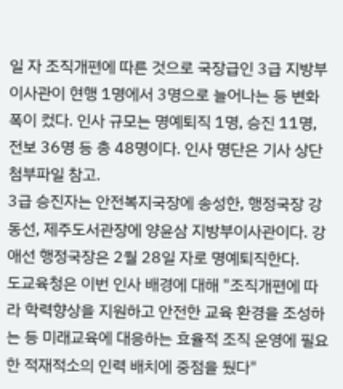일 자 조직개편에 따른 것으로 국장급인 3급 지방부이사관이 현행 1명에서 3명으로 늘어나는 등 변화 폭이 컸다. 인사 규모는 명예퇴직 1명, 승진 11명, 전보 36명 등 총 48명이다. 인사 명단은 기사 상단 첨부파일 참고.
3급 승진자는 안전복지국장에 송성한, 행정국장 강동선, 제주도서관장에 양윤삼 지방부이사관이다. 강애선 행정국장은 2월 28일 자로 명예퇴직한다.
도교육청은 이번 인사 배경에 대해 "조직개편에 따라 학력향상을 지원하고 안전한 교육 환경을 조성하는 등 미래교육에 대응하는 효율적 조직 운영에 필요한 적재적소의 인력 배치에 중점을 뒀다"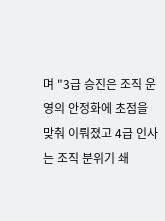며 "3급 승진은 조직 운영의 안정화에 초점을 맞춰 이뤄졌고 4급 인사는 조직 분위기 쇄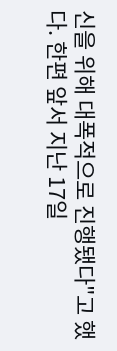신을 위해 대폭적으로 진행됐다"고 했다. 한편 앞서 지난 17일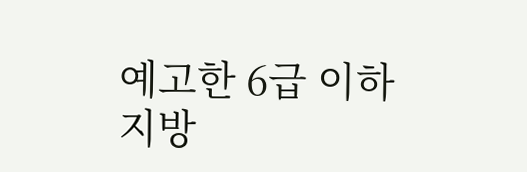예고한 6급 이하 지방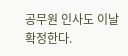공무원 인사도 이날 확정한다.